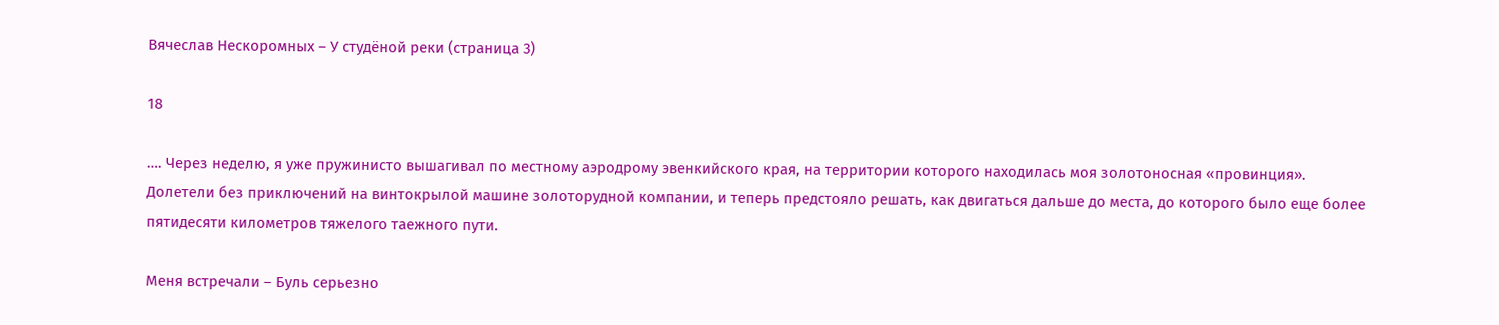Вячеслав Нескоромных – У студёной реки (страница 3)

18

…. Через неделю, я уже пружинисто вышагивал по местному аэродрому эвенкийского края, на территории которого находилась моя золотоносная «провинция». Долетели без приключений на винтокрылой машине золоторудной компании, и теперь предстояло решать, как двигаться дальше до места, до которого было еще более пятидесяти километров тяжелого таежного пути.

Меня встречали – Буль серьезно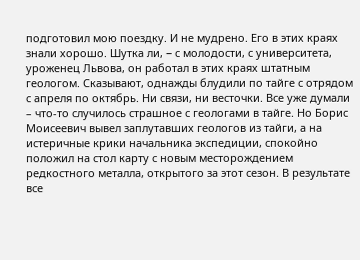подготовил мою поездку. И не мудрено. Его в этих краях знали хорошо. Шутка ли, − с молодости, с университета, уроженец Львова, он работал в этих краях штатным геологом. Сказывают, однажды блудили по тайге с отрядом с апреля по октябрь. Ни связи, ни весточки. Все уже думали – что-то случилось страшное с геологами в тайге. Но Борис Моисеевич вывел заплутавших геологов из тайги, а на истеричные крики начальника экспедиции, спокойно положил на стол карту с новым месторождением редкостного металла, открытого за этот сезон. В результате все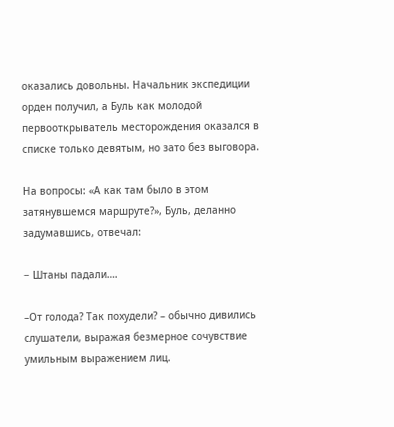оказались довольны. Начальник экспедиции орден получил, а Буль как молодой первооткрыватель месторождения оказался в списке только девятым, но зато без выговора.

На вопросы: «А как там было в этом затянувшемся маршруте?», Буль, деланно задумавшись, отвечал:

− Штаны падали….

–От голода? Так похудели? – обычно дивились слушатели, выражая безмерное сочувствие умильным выражением лиц.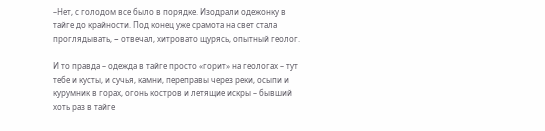–Нет, с голодом все было в порядке. Изодрали одежонку в тайге до крайности. Под конец уже срамота на свет стала проглядывать, − отвечал, хитровато щурясь, опытный геолог.

И то правда – одежда в тайге просто «горит» на геологах – тут тебе и кусты, и сучья, камни, переправы через реки, осыпи и курумник в горах, огонь костров и летящие искры – бывший хоть раз в тайге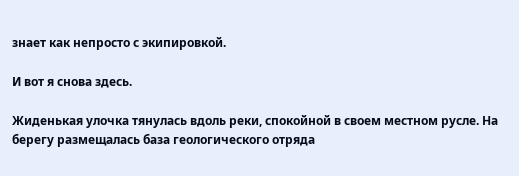знает как непросто с экипировкой.

И вот я снова здесь.

Жиденькая улочка тянулась вдоль реки, спокойной в своем местном русле. На берегу размещалась база геологического отряда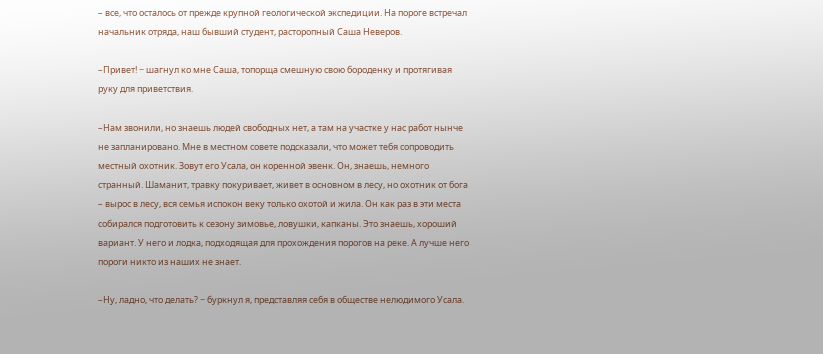– все, что осталось от прежде крупной геологической экспедиции. На пороге встречал начальник отряда, наш бывший студент, расторопный Саша Неверов.

–Привет! − шагнул ко мне Саша, топорща смешную свою бороденку и протягивая руку для приветствия.

–Нам звонили, но знаешь людей свободных нет, а там на участке у нас работ нынче не запланировано. Мне в местном совете подсказали, что может тебя сопроводить местный охотник. Зовут его Усала, он коренной эвенк. Он, знаешь, немного странный. Шаманит, травку покуривает, живет в основном в лесу, но охотник от бога – вырос в лесу, вся семья испокон веку только охотой и жила. Он как раз в эти места собирался подготовить к сезону зимовье, ловушки, капканы. Это знаешь, хороший вариант. У него и лодка, подходящая для прохождения порогов на реке. А лучше него пороги никто из наших не знает.

–Ну, ладно, что делать? − буркнул я, представляя себя в обществе нелюдимого Усала.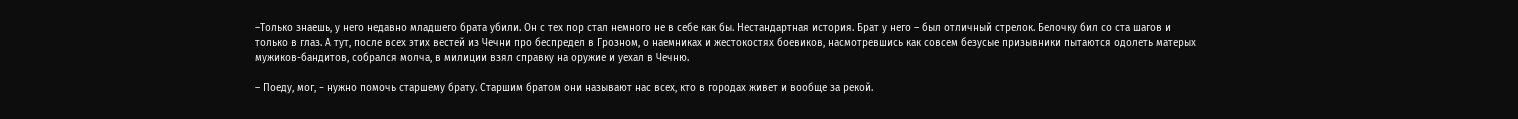–Только знаешь, у него недавно младшего брата убили. Он с тех пор стал немного не в себе как бы. Нестандартная история. Брат у него – был отличный стрелок. Белочку бил со ста шагов и только в глаз. А тут, после всех этих вестей из Чечни про беспредел в Грозном, о наемниках и жестокостях боевиков, насмотревшись как совсем безусые призывники пытаются одолеть матерых мужиков-бандитов, собрался молча, в милиции взял справку на оружие и уехал в Чечню.

– Поеду, мог, − нужно помочь старшему брату. Старшим братом они называют нас всех, кто в городах живет и вообще за рекой.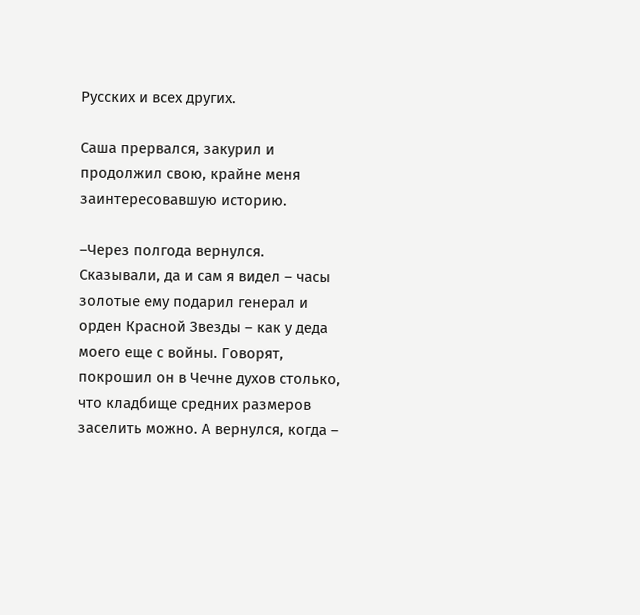Русских и всех других.

Саша прервался, закурил и продолжил свою, крайне меня заинтересовавшую историю.

–Через полгода вернулся. Сказывали, да и сам я видел – часы золотые ему подарил генерал и орден Красной Звезды – как у деда моего еще с войны. Говорят, покрошил он в Чечне духов столько, что кладбище средних размеров заселить можно. А вернулся, когда –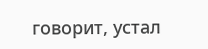говорит, устал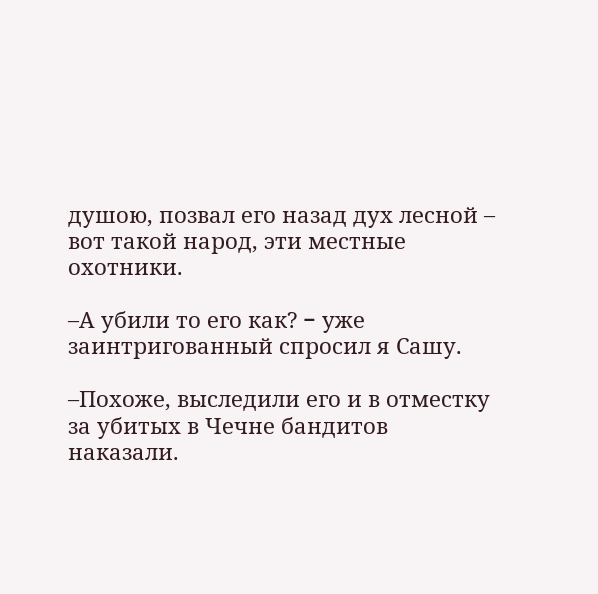душою, позвал его назад дух лесной – вот такой народ, эти местные охотники.

–А убили то его как? − уже заинтригованный спросил я Сашу.

–Похоже, выследили его и в отместку за убитых в Чечне бандитов наказали.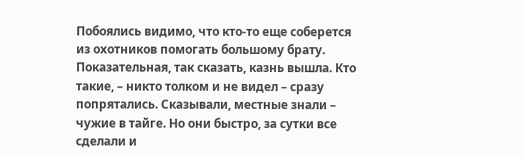Побоялись видимо, что кто-то еще соберется из охотников помогать большому брату. Показательная, так сказать, казнь вышла. Кто такие, – никто толком и не видел – сразу попрятались. Сказывали, местные знали – чужие в тайге. Но они быстро, за сутки все сделали и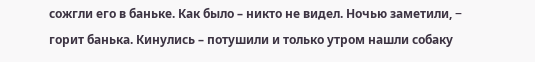сожгли его в баньке. Как было – никто не видел. Ночью заметили, − горит банька. Кинулись – потушили и только утром нашли собаку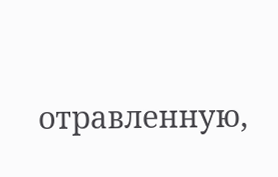отравленную,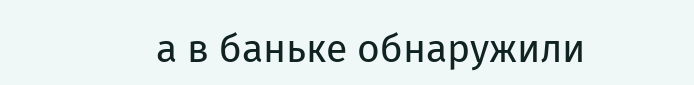а в баньке обнаружили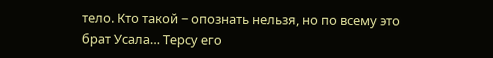тело. Кто такой − опознать нельзя, но по всему это брат Усала… Терсу его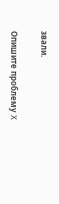звали.

Опишите проблему X